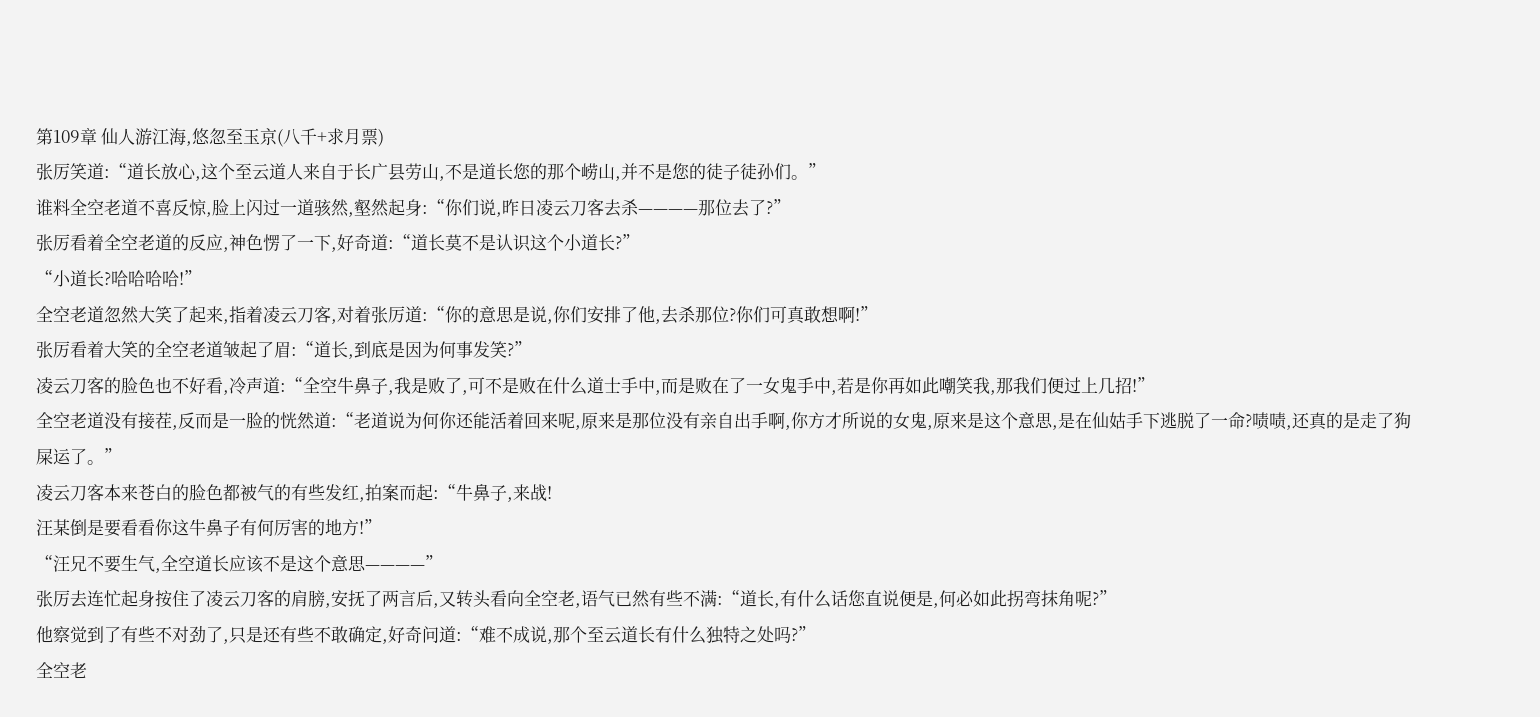第109章 仙人游江海,悠忽至玉京(八千+求月票)
张厉笑道:“道长放心,这个至云道人来自于长广县劳山,不是道长您的那个崂山,并不是您的徒子徒孙们。”
谁料全空老道不喜反惊,脸上闪过一道骇然,壑然起身:“你们说,昨日凌云刀客去杀————那位去了?”
张厉看着全空老道的反应,神色愣了一下,好奇道:“道长莫不是认识这个小道长?”
“小道长?哈哈哈哈!”
全空老道忽然大笑了起来,指着凌云刀客,对着张厉道:“你的意思是说,你们安排了他,去杀那位?你们可真敢想啊!”
张厉看着大笑的全空老道皱起了眉:“道长,到底是因为何事发笑?”
凌云刀客的脸色也不好看,冷声道:“全空牛鼻子,我是败了,可不是败在什么道士手中,而是败在了一女鬼手中,若是你再如此嘲笑我,那我们便过上几招!”
全空老道没有接茬,反而是一脸的恍然道:“老道说为何你还能活着回来呢,原来是那位没有亲自出手啊,你方才所说的女鬼,原来是这个意思,是在仙姑手下逃脱了一命?啧啧,还真的是走了狗屎运了。”
凌云刀客本来苍白的脸色都被气的有些发红,拍案而起:“牛鼻子,来战!
汪某倒是要看看你这牛鼻子有何厉害的地方!”
“汪兄不要生气,全空道长应该不是这个意思————”
张厉去连忙起身按住了凌云刀客的肩膀,安抚了两言后,又转头看向全空老,语气已然有些不满:“道长,有什么话您直说便是,何必如此拐弯抹角呢?”
他察觉到了有些不对劲了,只是还有些不敢确定,好奇问道:“难不成说,那个至云道长有什么独特之处吗?”
全空老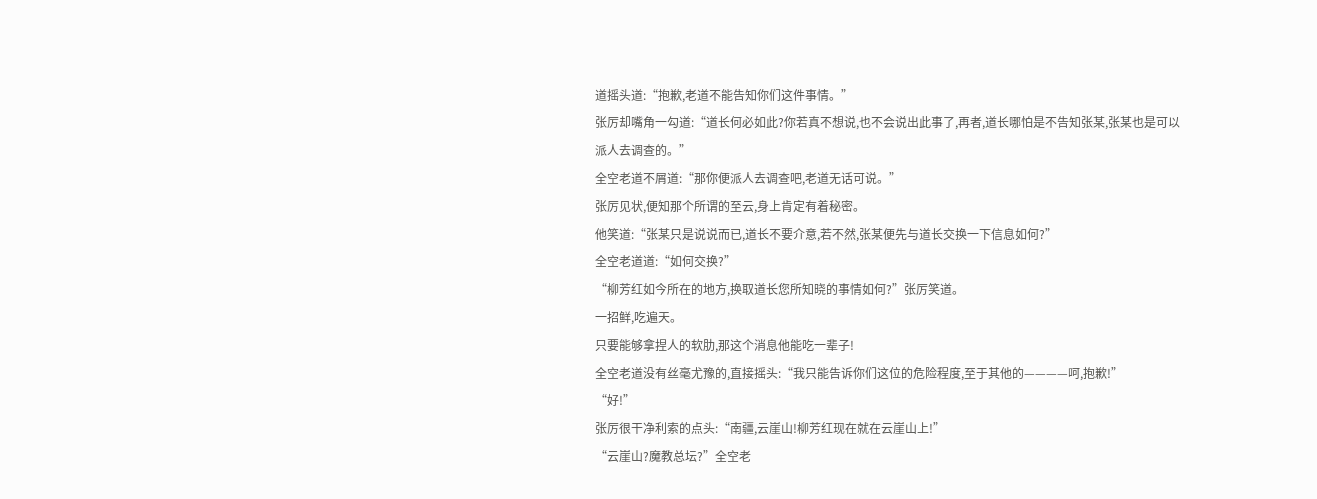道摇头道:“抱歉,老道不能告知你们这件事情。”
张厉却嘴角一勾道:“道长何必如此?你若真不想说,也不会说出此事了,再者,道长哪怕是不告知张某,张某也是可以派人去调查的。”
全空老道不屑道:“那你便派人去调查吧,老道无话可说。”
张厉见状,便知那个所谓的至云,身上肯定有着秘密。
他笑道:“张某只是说说而已,道长不要介意,若不然,张某便先与道长交换一下信息如何?”
全空老道道:“如何交换?”
“柳芳红如今所在的地方,换取道长您所知晓的事情如何?”张厉笑道。
一招鲜,吃遍天。
只要能够拿捏人的软肋,那这个消息他能吃一辈子!
全空老道没有丝毫尤豫的,直接摇头:“我只能告诉你们这位的危险程度,至于其他的————呵,抱歉!”
“好!”
张厉很干净利索的点头:“南疆,云崖山!柳芳红现在就在云崖山上!”
“云崖山?魔教总坛?”全空老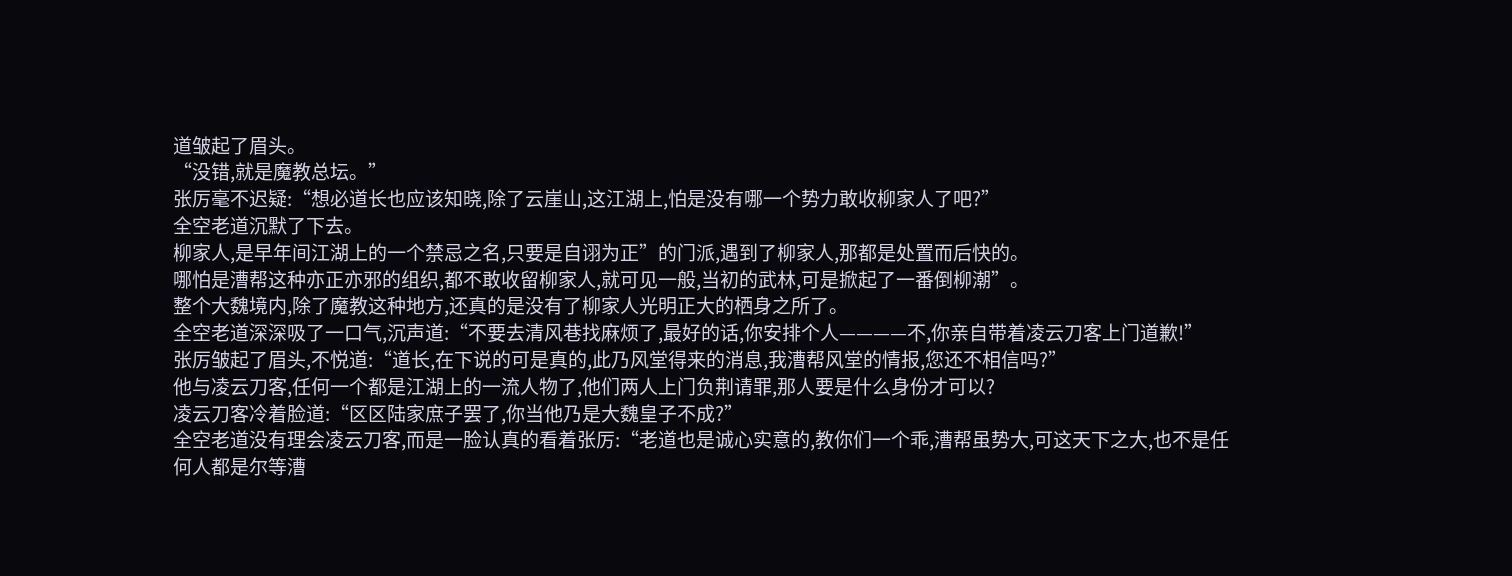道皱起了眉头。
“没错,就是魔教总坛。”
张厉毫不迟疑:“想必道长也应该知晓,除了云崖山,这江湖上,怕是没有哪一个势力敢收柳家人了吧?”
全空老道沉默了下去。
柳家人,是早年间江湖上的一个禁忌之名,只要是自诩为正”的门派,遇到了柳家人,那都是处置而后快的。
哪怕是漕帮这种亦正亦邪的组织,都不敢收留柳家人,就可见一般,当初的武林,可是掀起了一番倒柳潮”。
整个大魏境内,除了魔教这种地方,还真的是没有了柳家人光明正大的栖身之所了。
全空老道深深吸了一口气,沉声道:“不要去清风巷找麻烦了,最好的话,你安排个人————不,你亲自带着凌云刀客上门道歉!”
张厉皱起了眉头,不悦道:“道长,在下说的可是真的,此乃风堂得来的消息,我漕帮风堂的情报,您还不相信吗?”
他与凌云刀客,任何一个都是江湖上的一流人物了,他们两人上门负荆请罪,那人要是什么身份才可以?
凌云刀客冷着脸道:“区区陆家庶子罢了,你当他乃是大魏皇子不成?”
全空老道没有理会凌云刀客,而是一脸认真的看着张厉:“老道也是诚心实意的,教你们一个乖,漕帮虽势大,可这天下之大,也不是任何人都是尔等漕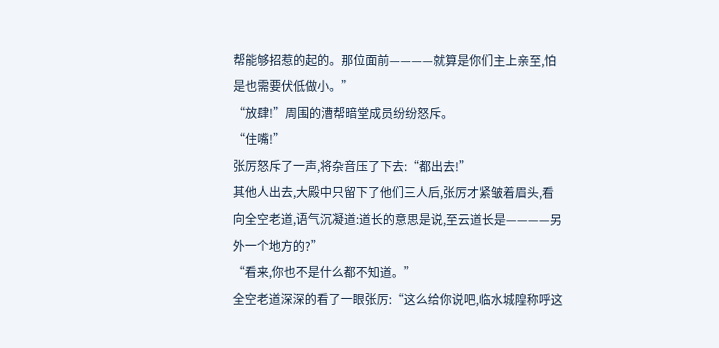帮能够招惹的起的。那位面前————就算是你们主上亲至,怕是也需要伏低做小。”
“放肆!”周围的漕帮暗堂成员纷纷怒斥。
“住嘴!”
张厉怒斥了一声,将杂音压了下去:“都出去!”
其他人出去,大殿中只留下了他们三人后,张厉才紧皱着眉头,看向全空老道,语气沉凝道:道长的意思是说,至云道长是————另外一个地方的?”
“看来,你也不是什么都不知道。”
全空老道深深的看了一眼张厉:“这么给你说吧,临水城隍称呼这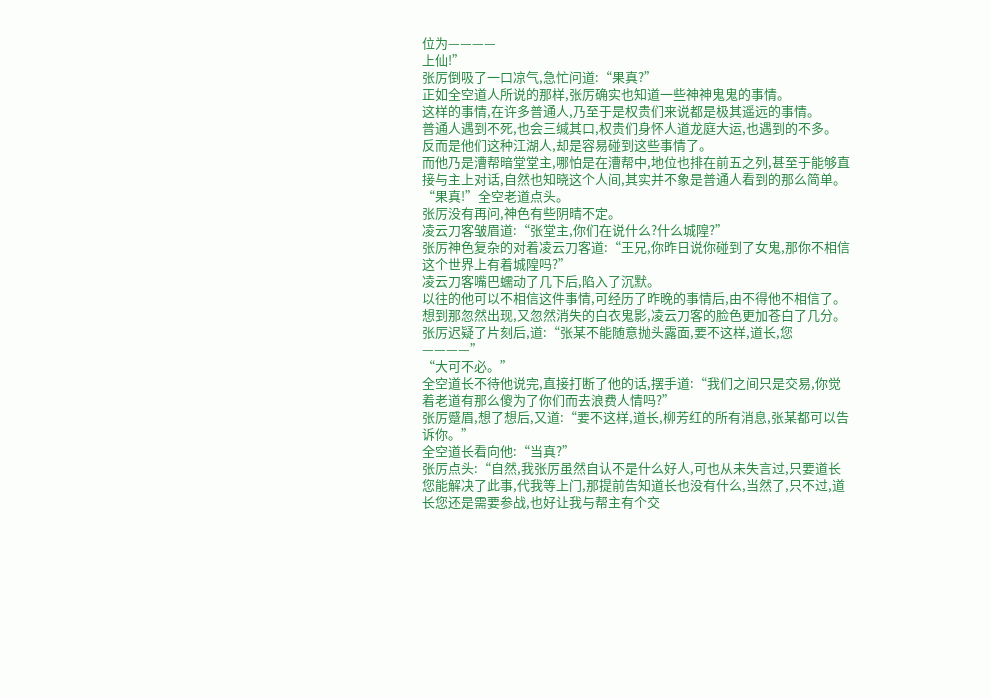位为————
上仙!”
张厉倒吸了一口凉气,急忙问道:“果真?”
正如全空道人所说的那样,张厉确实也知道一些神神鬼鬼的事情。
这样的事情,在许多普通人,乃至于是权贵们来说都是极其遥远的事情。
普通人遇到不死,也会三缄其口,权贵们身怀人道龙庭大运,也遇到的不多。
反而是他们这种江湖人,却是容易碰到这些事情了。
而他乃是漕帮暗堂堂主,哪怕是在漕帮中,地位也排在前五之列,甚至于能够直接与主上对话,自然也知晓这个人间,其实并不象是普通人看到的那么简单。
“果真!”全空老道点头。
张厉没有再问,神色有些阴晴不定。
凌云刀客皱眉道:“张堂主,你们在说什么?什么城隍?”
张厉神色复杂的对着凌云刀客道:“王兄,你昨日说你碰到了女鬼,那你不相信这个世界上有着城隍吗?”
凌云刀客嘴巴蠕动了几下后,陷入了沉默。
以往的他可以不相信这件事情,可经历了昨晚的事情后,由不得他不相信了。
想到那忽然出现,又忽然消失的白衣鬼影,凌云刀客的脸色更加苍白了几分。
张厉迟疑了片刻后,道:“张某不能随意抛头露面,要不这样,道长,您————”
“大可不必。”
全空道长不待他说完,直接打断了他的话,摆手道:“我们之间只是交易,你觉着老道有那么傻为了你们而去浪费人情吗?”
张厉蹙眉,想了想后,又道:“要不这样,道长,柳芳红的所有消息,张某都可以告诉你。”
全空道长看向他:“当真?”
张厉点头:“自然,我张厉虽然自认不是什么好人,可也从未失言过,只要道长您能解决了此事,代我等上门,那提前告知道长也没有什么,当然了,只不过,道长您还是需要参战,也好让我与帮主有个交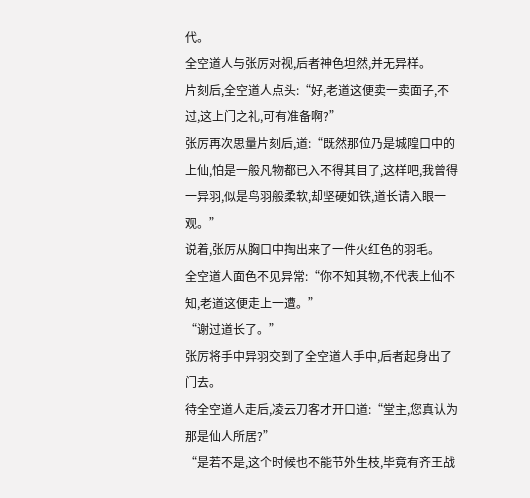代。
全空道人与张厉对视,后者神色坦然,并无异样。
片刻后,全空道人点头:“好,老道这便卖一卖面子,不过,这上门之礼,可有准备啊?”
张厉再次思量片刻后,道:“既然那位乃是城隍口中的上仙,怕是一般凡物都已入不得其目了,这样吧,我曾得一异羽,似是鸟羽般柔软,却坚硬如铁,道长请入眼一观。”
说着,张厉从胸口中掏出来了一件火红色的羽毛。
全空道人面色不见异常:“你不知其物,不代表上仙不知,老道这便走上一遭。”
“谢过道长了。”
张厉将手中异羽交到了全空道人手中,后者起身出了门去。
待全空道人走后,凌云刀客才开口道:“堂主,您真认为那是仙人所居?”
“是若不是,这个时候也不能节外生枝,毕竟有齐王战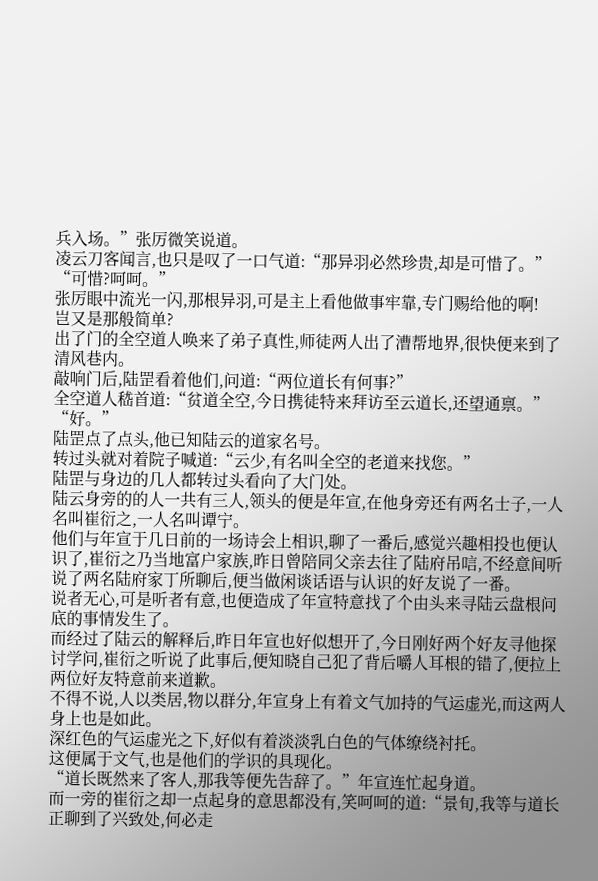兵入场。”张厉微笑说道。
凌云刀客闻言,也只是叹了一口气道:“那异羽必然珍贵,却是可惜了。”
“可惜?呵呵。”
张厉眼中流光一闪,那根异羽,可是主上看他做事牢靠,专门赐给他的啊!
岂又是那般简单?
出了门的全空道人唤来了弟子真性,师徒两人出了漕帮地界,很快便来到了清风巷内。
敲响门后,陆罡看着他们,问道:“两位道长有何事?”
全空道人嵇首道:“贫道全空,今日携徒特来拜访至云道长,还望通禀。”
“好。”
陆罡点了点头,他已知陆云的道家名号。
转过头就对着院子喊道:“云少,有名叫全空的老道来找您。”
陆罡与身边的几人都转过头看向了大门处。
陆云身旁的的人一共有三人,领头的便是年宣,在他身旁还有两名士子,一人名叫崔衍之,一人名叫谭宁。
他们与年宣于几日前的一场诗会上相识,聊了一番后,感觉兴趣相投也便认识了,崔衍之乃当地富户家族,昨日曾陪同父亲去往了陆府吊唁,不经意间听说了两名陆府家丁所聊后,便当做闲谈话语与认识的好友说了一番。
说者无心,可是听者有意,也便造成了年宣特意找了个由头来寻陆云盘根问底的事情发生了。
而经过了陆云的解释后,昨日年宣也好似想开了,今日刚好两个好友寻他探讨学问,崔衍之听说了此事后,便知晓自己犯了背后嚼人耳根的错了,便拉上两位好友特意前来道歉。
不得不说,人以类居,物以群分,年宣身上有着文气加持的气运虚光,而这两人身上也是如此。
深红色的气运虚光之下,好似有着淡淡乳白色的气体缭绕衬托。
这便属于文气,也是他们的学识的具现化。
“道长既然来了客人,那我等便先告辞了。”年宣连忙起身道。
而一旁的崔衍之却一点起身的意思都没有,笑呵呵的道:“景旬,我等与道长正聊到了兴致处,何必走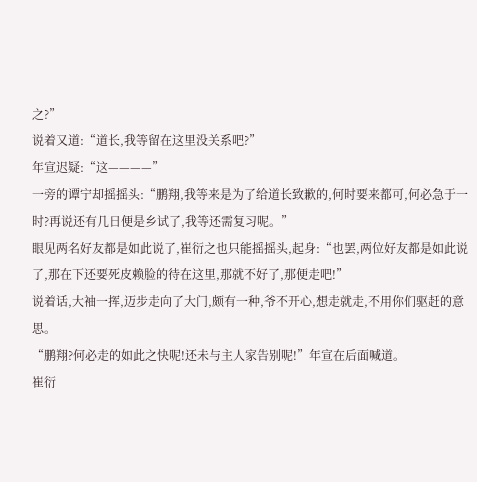之?”
说着又道:“道长,我等留在这里没关系吧?”
年宣迟疑:“这————”
一旁的谭宁却摇摇头:“鹏翔,我等来是为了给道长致歉的,何时要来都可,何必急于一时?再说还有几日便是乡试了,我等还需复习呢。”
眼见两名好友都是如此说了,崔衍之也只能摇摇头,起身:“也罢,两位好友都是如此说了,那在下还要死皮赖脸的待在这里,那就不好了,那便走吧!”
说着话,大袖一挥,迈步走向了大门,颇有一种,爷不开心,想走就走,不用你们驱赶的意思。
“鹏翔?何必走的如此之快呢!还未与主人家告别呢!”年宣在后面喊道。
崔衍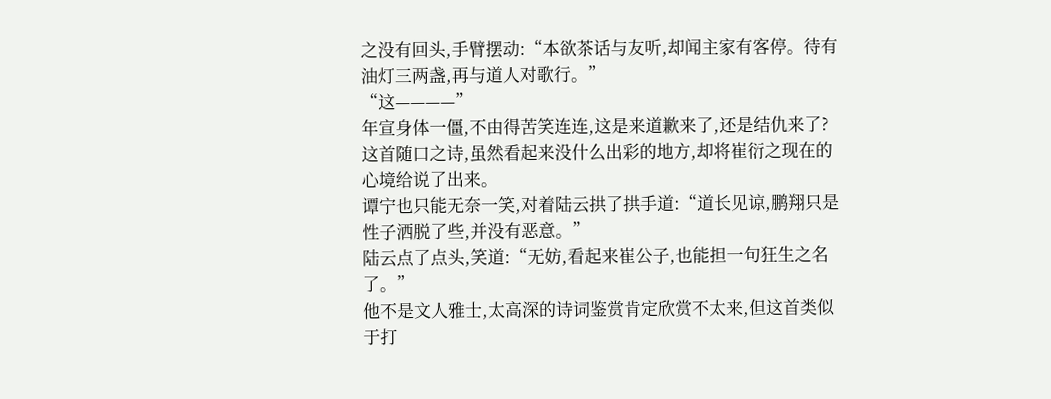之没有回头,手臂摆动:“本欲茶话与友听,却闻主家有客停。待有油灯三两盏,再与道人对歌行。”
“这————”
年宣身体一僵,不由得苦笑连连,这是来道歉来了,还是结仇来了?
这首随口之诗,虽然看起来没什么出彩的地方,却将崔衍之现在的心境给说了出来。
谭宁也只能无奈一笑,对着陆云拱了拱手道:“道长见谅,鹏翔只是性子洒脱了些,并没有恶意。”
陆云点了点头,笑道:“无妨,看起来崔公子,也能担一句狂生之名了。”
他不是文人雅士,太高深的诗词鉴赏肯定欣赏不太来,但这首类似于打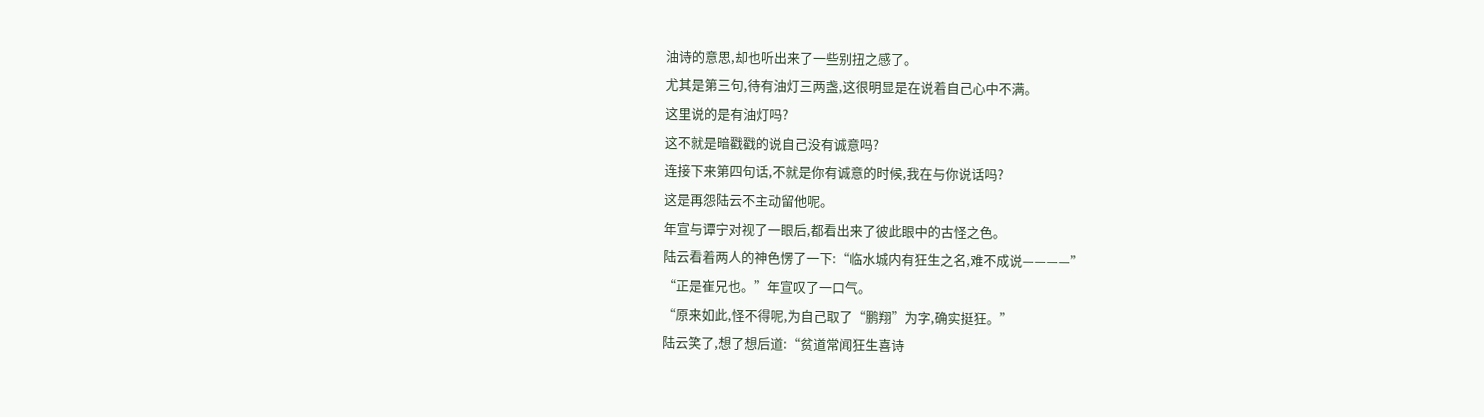油诗的意思,却也听出来了一些别扭之感了。
尤其是第三句,待有油灯三两盏,这很明显是在说着自己心中不满。
这里说的是有油灯吗?
这不就是暗戳戳的说自己没有诚意吗?
连接下来第四句话,不就是你有诚意的时候,我在与你说话吗?
这是再怨陆云不主动留他呢。
年宣与谭宁对视了一眼后,都看出来了彼此眼中的古怪之色。
陆云看着两人的神色愣了一下:“临水城内有狂生之名,难不成说————”
“正是崔兄也。”年宣叹了一口气。
“原来如此,怪不得呢,为自己取了“鹏翔”为字,确实挺狂。”
陆云笑了,想了想后道:“贫道常闻狂生喜诗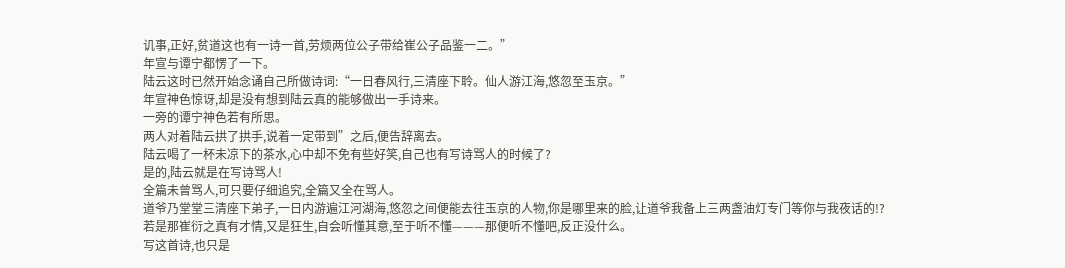讥事,正好,贫道这也有一诗一首,劳烦两位公子带给崔公子品鉴一二。”
年宣与谭宁都愣了一下。
陆云这时已然开始念诵自己所做诗词:“一日春风行,三清座下聆。仙人游江海,悠忽至玉京。”
年宣神色惊讶,却是没有想到陆云真的能够做出一手诗来。
一旁的谭宁神色若有所思。
两人对着陆云拱了拱手,说着一定带到”之后,便告辞离去。
陆云喝了一杯未凉下的茶水,心中却不免有些好笑,自己也有写诗骂人的时候了?
是的,陆云就是在写诗骂人!
全篇未曾骂人,可只要仔细追究,全篇又全在骂人。
道爷乃堂堂三清座下弟子,一日内游遍江河湖海,悠忽之间便能去往玉京的人物,你是哪里来的脸,让道爷我备上三两盏油灯专门等你与我夜话的!?
若是那崔衍之真有才情,又是狂生,自会听懂其意,至于听不懂———那便听不懂吧,反正没什么。
写这首诗,也只是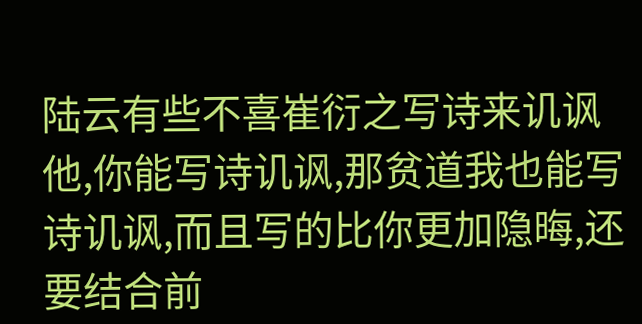陆云有些不喜崔衍之写诗来讥讽他,你能写诗讥讽,那贫道我也能写诗讥讽,而且写的比你更加隐晦,还要结合前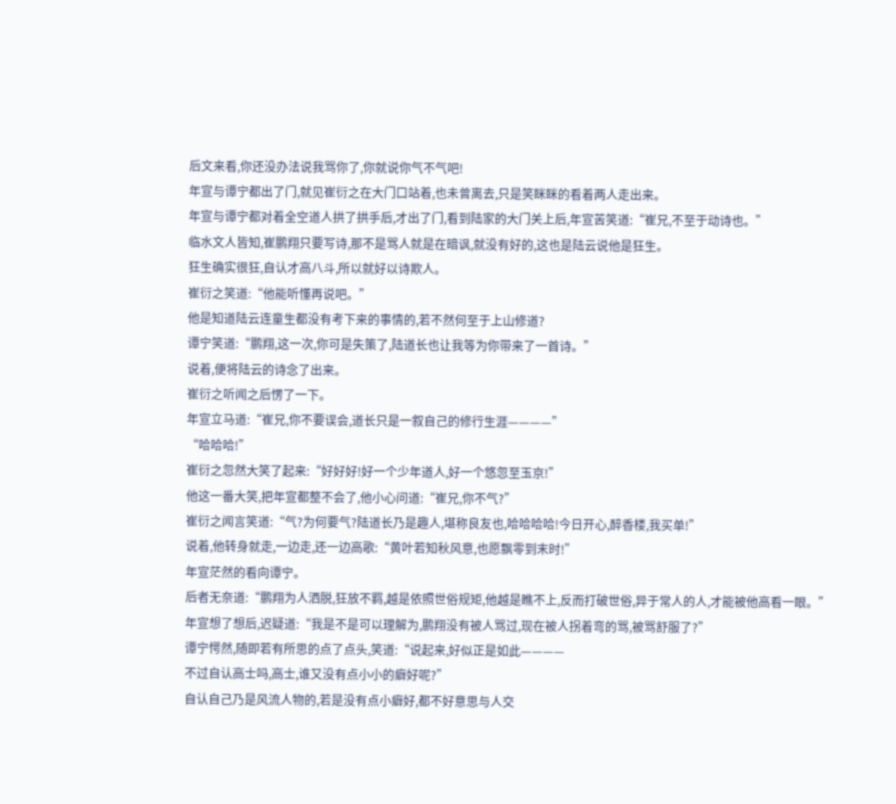后文来看,你还没办法说我骂你了,你就说你气不气吧!
年宣与谭宁都出了门,就见崔衍之在大门口站着,也未曾离去,只是笑眯眯的看着两人走出来。
年宣与谭宁都对着全空道人拱了拱手后,才出了门,看到陆家的大门关上后,年宣苦笑道:“崔兄,不至于动诗也。”
临水文人皆知,崔鹏翔只要写诗,那不是骂人就是在暗讽,就没有好的,这也是陆云说他是狂生。
狂生确实很狂,自认才高八斗,所以就好以诗欺人。
崔衍之笑道:“他能听懂再说吧。”
他是知道陆云连童生都没有考下来的事情的,若不然何至于上山修道?
谭宁笑道:“鹏翔,这一次,你可是失策了,陆道长也让我等为你带来了一首诗。”
说着,便将陆云的诗念了出来。
崔衍之听闻之后愣了一下。
年宣立马道:“崔兄,你不要误会,道长只是一叙自己的修行生涯————”
“哈哈哈!”
崔衍之忽然大笑了起来:“好好好!好一个少年道人,好一个悠忽至玉京!”
他这一番大笑,把年宣都整不会了,他小心问道:“崔兄,你不气?”
崔衍之闻言笑道:“气?为何要气?陆道长乃是趣人,堪称良友也,哈哈哈哈!今日开心,醉香楼,我买单!”
说着,他转身就走,一边走,还一边高歌:“黄叶若知秋风意,也愿飘零到末时!”
年宣茫然的看向谭宁。
后者无奈道:“鹏翔为人洒脱,狂放不羁,越是依照世俗规矩,他越是瞧不上,反而打破世俗,异于常人的人,才能被他高看一眼。”
年宣想了想后,迟疑道:“我是不是可以理解为,鹏翔没有被人骂过,现在被人拐着弯的骂,被骂舒服了?”
谭宁愕然,随即若有所思的点了点头,笑道:“说起来,好似正是如此————
不过自认高士吗,高士,谁又没有点小小的癖好呢?”
自认自己乃是风流人物的,若是没有点小癖好,都不好意思与人交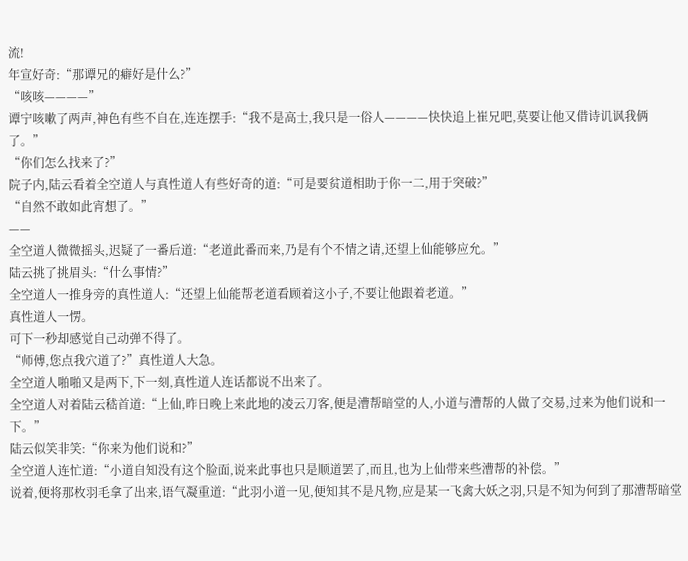流!
年宣好奇:“那谭兄的癖好是什么?”
“咳咳————”
谭宁咳嗽了两声,神色有些不自在,连连摆手:“我不是高士,我只是一俗人————快快追上崔兄吧,莫要让他又借诗讥讽我俩了。”
“你们怎么找来了?”
院子内,陆云看着全空道人与真性道人有些好奇的道:“可是要贫道相助于你一二,用于突破?”
“自然不敢如此宵想了。”
——
全空道人微微摇头,迟疑了一番后道:“老道此番而来,乃是有个不情之请,还望上仙能够应允。”
陆云挑了挑眉头:“什么事情?”
全空道人一推身旁的真性道人:“还望上仙能帮老道看顾着这小子,不要让他跟着老道。”
真性道人一愣。
可下一秒却感觉自己动弹不得了。
“师傅,您点我穴道了?”真性道人大急。
全空道人啪啪又是两下,下一刻,真性道人连话都说不出来了。
全空道人对着陆云嵇首道:“上仙,昨日晚上来此地的凌云刀客,便是漕帮暗堂的人,小道与漕帮的人做了交易,过来为他们说和一下。”
陆云似笑非笑:“你来为他们说和?”
全空道人连忙道:“小道自知没有这个脸面,说来此事也只是顺道罢了,而且,也为上仙带来些漕帮的补偿。”
说着,便将那枚羽毛拿了出来,语气凝重道:“此羽小道一见,便知其不是凡物,应是某一飞禽大妖之羽,只是不知为何到了那漕帮暗堂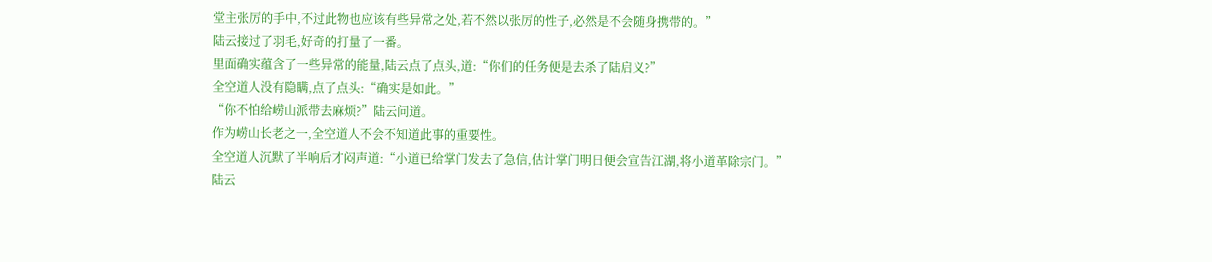堂主张厉的手中,不过此物也应该有些异常之处,若不然以张厉的性子,必然是不会随身携带的。”
陆云接过了羽毛,好奇的打量了一番。
里面确实蕴含了一些异常的能量,陆云点了点头,道:“你们的任务便是去杀了陆启义?”
全空道人没有隐瞒,点了点头:“确实是如此。”
“你不怕给崂山派带去麻烦?”陆云问道。
作为崂山长老之一,全空道人不会不知道此事的重要性。
全空道人沉默了半响后才闷声道:“小道已给掌门发去了急信,估计掌门明日便会宣告江湖,将小道革除宗门。”
陆云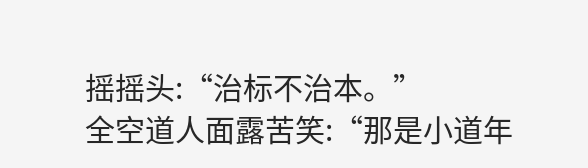摇摇头:“治标不治本。”
全空道人面露苦笑:“那是小道年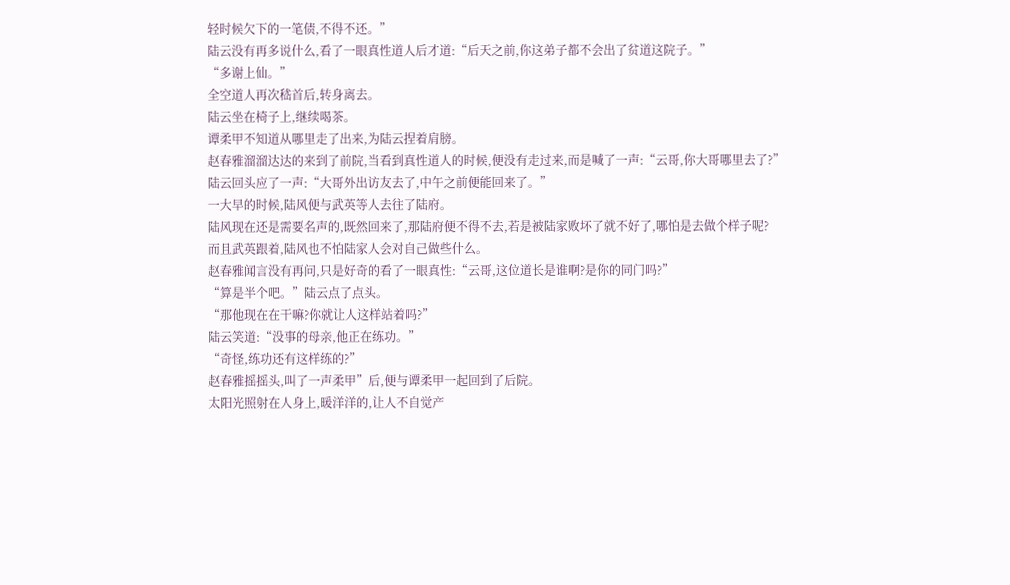轻时候欠下的一笔债,不得不还。”
陆云没有再多说什么,看了一眼真性道人后才道:“后天之前,你这弟子都不会出了贫道这院子。”
“多谢上仙。”
全空道人再次嵇首后,转身离去。
陆云坐在椅子上,继续喝茶。
谭柔甲不知道从哪里走了出来,为陆云捏着肩膀。
赵春雅溜溜达达的来到了前院,当看到真性道人的时候,便没有走过来,而是喊了一声:“云哥,你大哥哪里去了?”
陆云回头应了一声:“大哥外出访友去了,中午之前便能回来了。”
一大早的时候,陆风便与武英等人去往了陆府。
陆风现在还是需要名声的,既然回来了,那陆府便不得不去,若是被陆家败坏了就不好了,哪怕是去做个样子呢?
而且武英跟着,陆风也不怕陆家人会对自己做些什么。
赵春雅闻言没有再问,只是好奇的看了一眼真性:“云哥,这位道长是谁啊?是你的同门吗?”
“算是半个吧。”陆云点了点头。
“那他现在在干嘛?你就让人这样站着吗?”
陆云笑道:“没事的母亲,他正在练功。”
“奇怪,练功还有这样练的?”
赵春雅摇摇头,叫了一声柔甲”后,便与谭柔甲一起回到了后院。
太阳光照射在人身上,暖洋洋的,让人不自觉产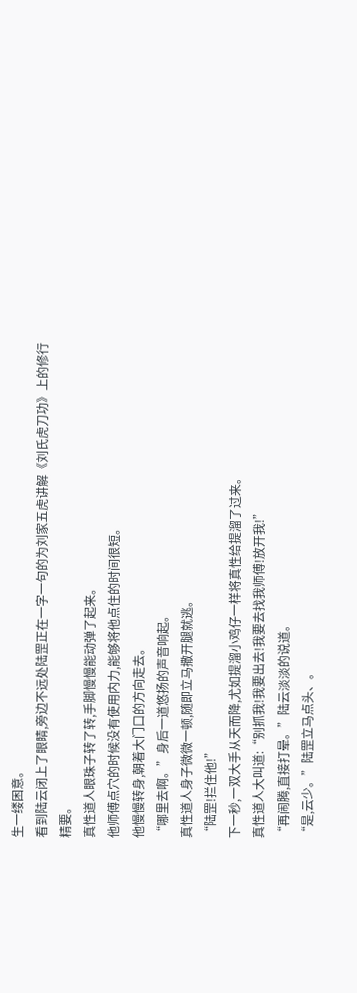生一缕困意。
看到陆云闭上了眼睛,旁边不远处陆罡正在一字一句的为刘家五虎讲解《刘氏虎刀功》上的修行精要。
真性道人眼珠子转了转,手脚慢慢能动弹了起来。
他师傅点穴的时候没有使用内力,能够将他点住的时间很短。
他慢慢转身,朝着大门口的方向走去。
“哪里去啊。”身后一道悠扬的声音响起。
真性道人身子微微一顿,随即立马撒开腿就逃。
“陆罡!拦住他!”
下一秒,一双大手从天而降,尤如提溜小鸡仔一样将真性给提溜了过来。
真性道人大叫道:“别抓我!我要出去!我要去找我师傅!放开我!”
“再闹腾,直接打晕。”陆云淡淡的说道。
“是,云少。”陆罡立马点头、。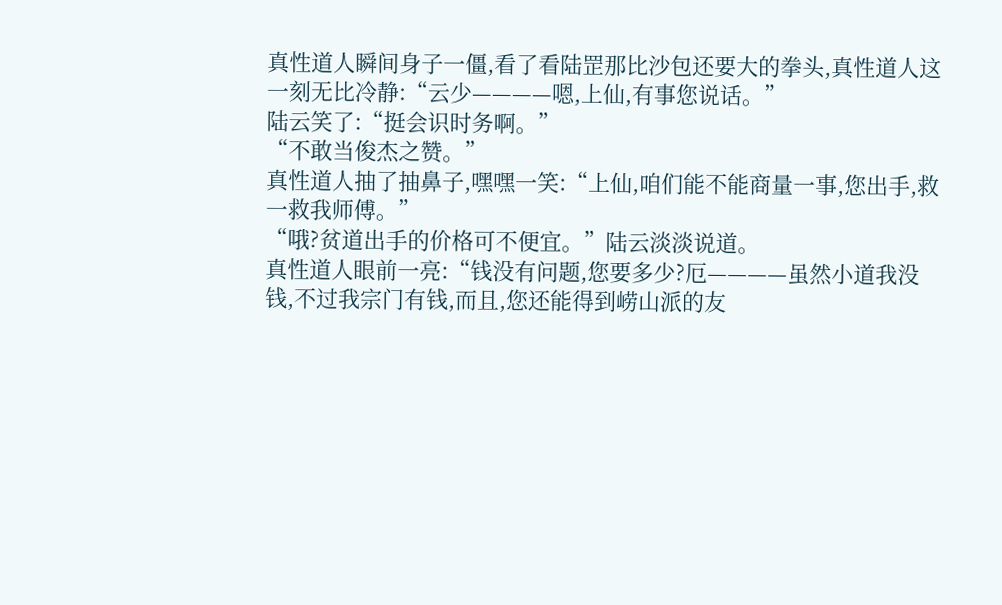真性道人瞬间身子一僵,看了看陆罡那比沙包还要大的拳头,真性道人这一刻无比冷静:“云少————嗯,上仙,有事您说话。”
陆云笑了:“挺会识时务啊。”
“不敢当俊杰之赞。”
真性道人抽了抽鼻子,嘿嘿一笑:“上仙,咱们能不能商量一事,您出手,救一救我师傅。”
“哦?贫道出手的价格可不便宜。”陆云淡淡说道。
真性道人眼前一亮:“钱没有问题,您要多少?厄————虽然小道我没钱,不过我宗门有钱,而且,您还能得到崂山派的友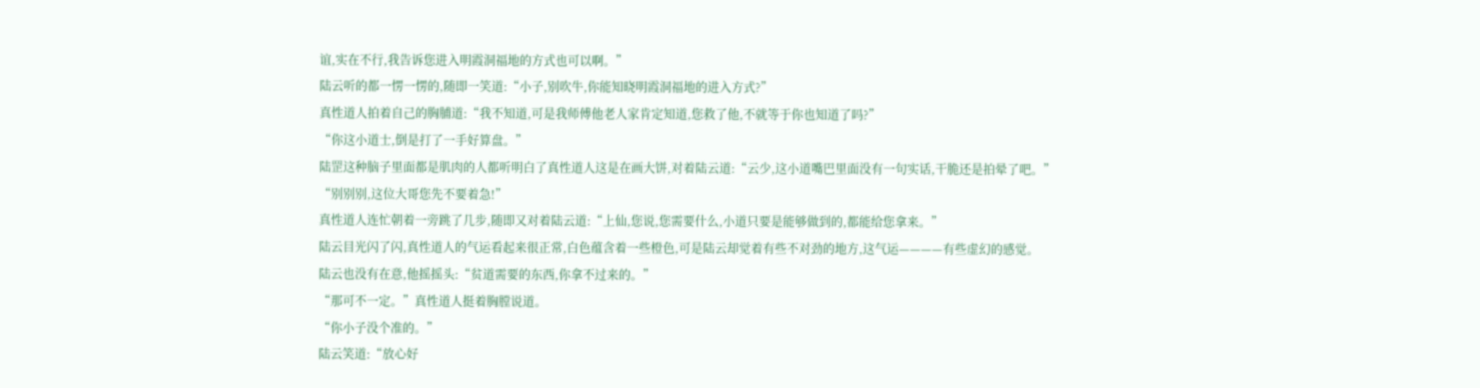谊,实在不行,我告诉您进入明霞洞福地的方式也可以啊。”
陆云听的都一愣一愣的,随即一笑道:“小子,别吹牛,你能知晓明霞洞福地的进入方式?”
真性道人拍着自己的胸脯道:“我不知道,可是我师傅他老人家肯定知道,您救了他,不就等于你也知道了吗?”
“你这小道士,倒是打了一手好算盘。”
陆罡这种脑子里面都是肌肉的人都听明白了真性道人这是在画大饼,对着陆云道:“云少,这小道嘴巴里面没有一句实话,干脆还是拍晕了吧。”
“别别别,这位大哥您先不要着急!”
真性道人连忙朝着一旁跳了几步,随即又对着陆云道:“上仙,您说,您需要什么,小道只要是能够做到的,都能给您拿来。”
陆云目光闪了闪,真性道人的气运看起来很正常,白色蕴含着一些橙色,可是陆云却觉着有些不对劲的地方,这气运————有些虚幻的感觉。
陆云也没有在意,他摇摇头:“贫道需要的东西,你拿不过来的。”
“那可不一定。”真性道人挺着胸膛说道。
“你小子没个准的。”
陆云笑道:“放心好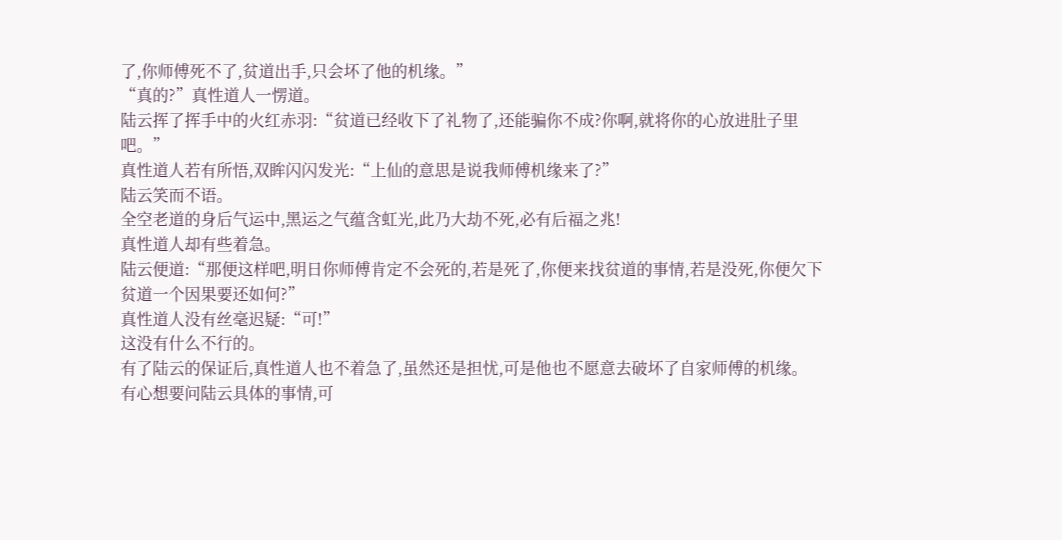了,你师傅死不了,贫道出手,只会坏了他的机缘。”
“真的?”真性道人一愣道。
陆云挥了挥手中的火红赤羽:“贫道已经收下了礼物了,还能骗你不成?你啊,就将你的心放进肚子里吧。”
真性道人若有所悟,双眸闪闪发光:“上仙的意思是说我师傅机缘来了?”
陆云笑而不语。
全空老道的身后气运中,黑运之气蕴含虹光,此乃大劫不死,必有后福之兆!
真性道人却有些着急。
陆云便道:“那便这样吧,明日你师傅肯定不会死的,若是死了,你便来找贫道的事情,若是没死,你便欠下贫道一个因果要还如何?”
真性道人没有丝毫迟疑:“可!”
这没有什么不行的。
有了陆云的保证后,真性道人也不着急了,虽然还是担忧,可是他也不愿意去破坏了自家师傅的机缘。
有心想要问陆云具体的事情,可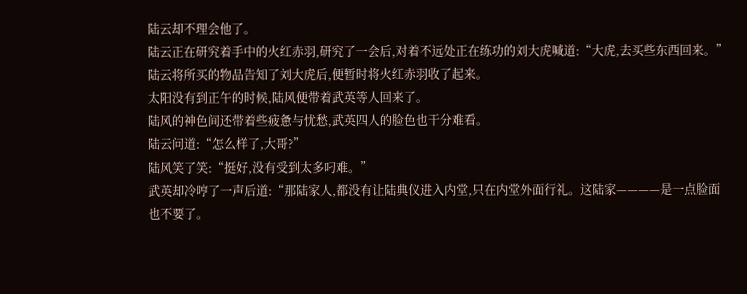陆云却不理会他了。
陆云正在研究着手中的火红赤羽,研究了一会后,对着不远处正在练功的刘大虎喊道:“大虎,去买些东西回来。”
陆云将所买的物品告知了刘大虎后,便暂时将火红赤羽收了起来。
太阳没有到正午的时候,陆风便带着武英等人回来了。
陆风的神色间还带着些疲惫与忧愁,武英四人的脸色也干分难看。
陆云问道:“怎么样了,大哥?”
陆风笑了笑:“挺好,没有受到太多叼难。”
武英却冷哼了一声后道:“那陆家人,都没有让陆典仪进入内堂,只在内堂外面行礼。这陆家————是一点脸面也不要了。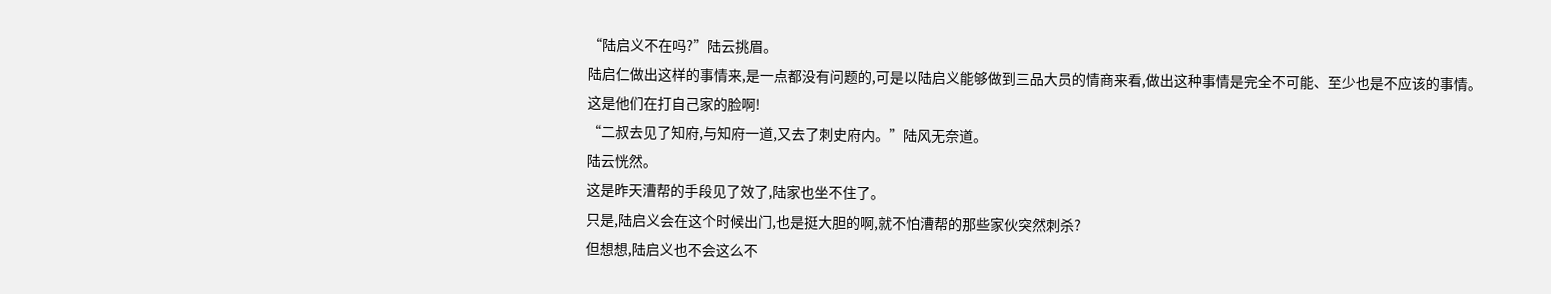“陆启义不在吗?”陆云挑眉。
陆启仁做出这样的事情来,是一点都没有问题的,可是以陆启义能够做到三品大员的情商来看,做出这种事情是完全不可能、至少也是不应该的事情。
这是他们在打自己家的脸啊!
“二叔去见了知府,与知府一道,又去了刺史府内。”陆风无奈道。
陆云恍然。
这是昨天漕帮的手段见了效了,陆家也坐不住了。
只是,陆启义会在这个时候出门,也是挺大胆的啊,就不怕漕帮的那些家伙突然刺杀?
但想想,陆启义也不会这么不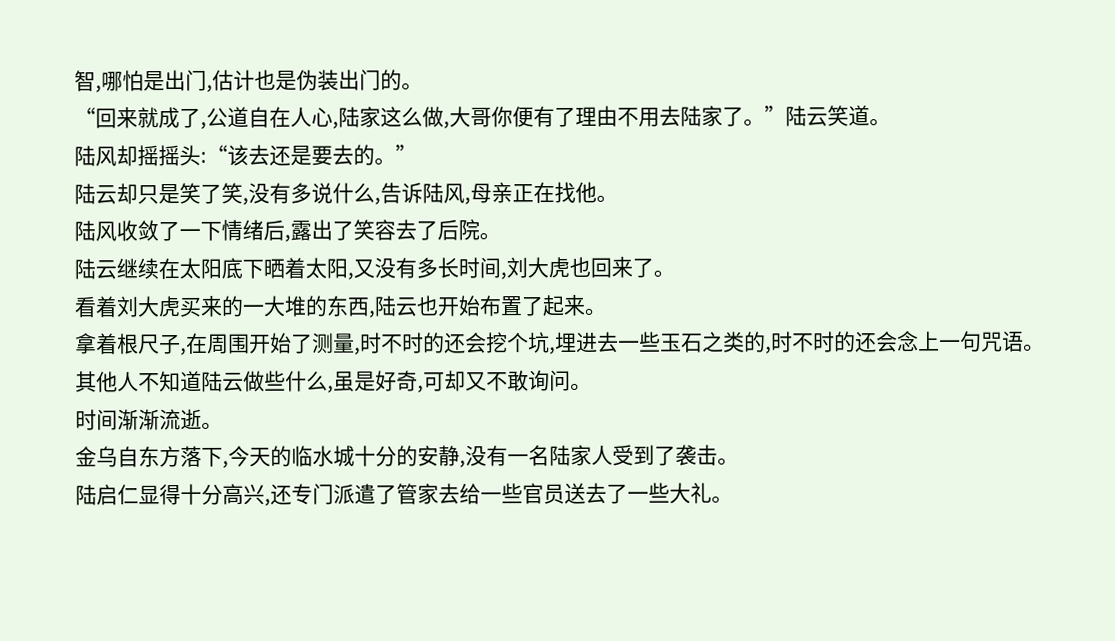智,哪怕是出门,估计也是伪装出门的。
“回来就成了,公道自在人心,陆家这么做,大哥你便有了理由不用去陆家了。”陆云笑道。
陆风却摇摇头:“该去还是要去的。”
陆云却只是笑了笑,没有多说什么,告诉陆风,母亲正在找他。
陆风收敛了一下情绪后,露出了笑容去了后院。
陆云继续在太阳底下晒着太阳,又没有多长时间,刘大虎也回来了。
看着刘大虎买来的一大堆的东西,陆云也开始布置了起来。
拿着根尺子,在周围开始了测量,时不时的还会挖个坑,埋进去一些玉石之类的,时不时的还会念上一句咒语。
其他人不知道陆云做些什么,虽是好奇,可却又不敢询问。
时间渐渐流逝。
金乌自东方落下,今天的临水城十分的安静,没有一名陆家人受到了袭击。
陆启仁显得十分高兴,还专门派遣了管家去给一些官员送去了一些大礼。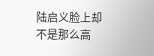陆启义脸上却不是那么高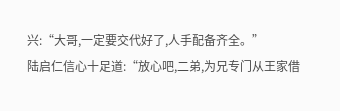兴:“大哥,一定要交代好了,人手配备齐全。”
陆启仁信心十足道:“放心吧,二弟,为兄专门从王家借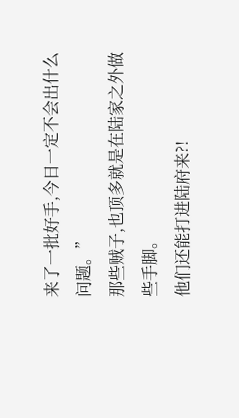来了一批好手,今日一定不会出什么问题。”
那些贼子,也顶多就是在陆家之外做些手脚。
他们还能打进陆府来?!